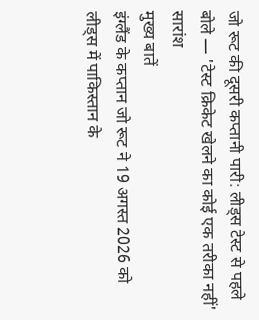जो रूट की दूसरी कप्तानी पारी: लीड्स टेस्ट से पहले बोले — 'टेस्ट क्रिकेट खेलने का कोई एक तरीका नहीं'
सारांश
मुख्य बातें
इंग्लैंड के कप्तान जो रूट ने 19 अगस्त 2026 को लीड्स में पाकिस्तान के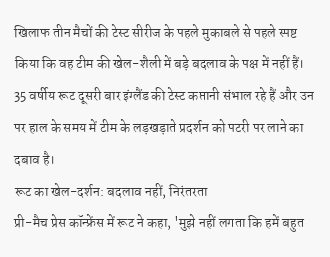खिलाफ तीन मैचों की टेस्ट सीरीज के पहले मुकाबले से पहले स्पष्ट किया कि वह टीम की खेल-शैली में बड़े बदलाव के पक्ष में नहीं हैं। 35 वर्षीय रूट दूसरी बार इंग्लैंड की टेस्ट कप्तानी संभाल रहे हैं और उन पर हाल के समय में टीम के लड़खड़ाते प्रदर्शन को पटरी पर लाने का दबाव है।
रूट का खेल-दर्शन: बदलाव नहीं, निरंतरता
प्री-मैच प्रेस कॉन्फ्रेंस में रूट ने कहा, 'मुझे नहीं लगता कि हमें बहुत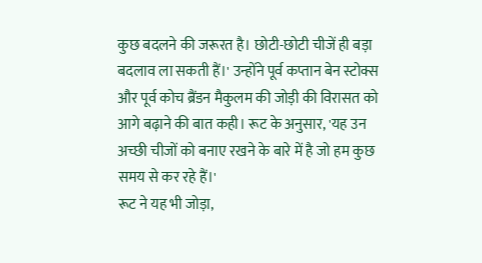कुछ बदलने की जरूरत है। छोटी-छोटी चीजें ही बड़ा बदलाव ला सकती हैं।' उन्होंने पूर्व कप्तान बेन स्टोक्स और पूर्व कोच ब्रैंडन मैकुलम की जोड़ी की विरासत को आगे बढ़ाने की बात कही। रूट के अनुसार, 'यह उन अच्छी चीजों को बनाए रखने के बारे में है जो हम कुछ समय से कर रहे हैं।'
रूट ने यह भी जोड़ा,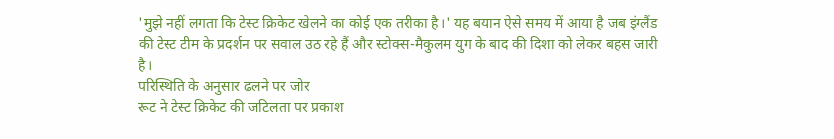'मुझे नहीं लगता कि टेस्ट क्रिकेट खेलने का कोई एक तरीका है।' यह बयान ऐसे समय में आया है जब इंग्लैंड की टेस्ट टीम के प्रदर्शन पर सवाल उठ रहे हैं और स्टोक्स-मैकुलम युग के बाद की दिशा को लेकर बहस जारी है।
परिस्थिति के अनुसार ढलने पर जोर
रूट ने टेस्ट क्रिकेट की जटिलता पर प्रकाश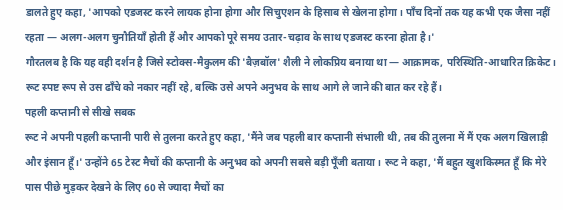डालते हुए कहा, 'आपको एडजस्ट करने लायक होना होगा और सिचुएशन के हिसाब से खेलना होगा। पाँच दिनों तक यह कभी एक जैसा नहीं रहता — अलग-अलग चुनौतियाँ होती हैं और आपको पूरे समय उतार-चढ़ाव के साथ एडजस्ट करना होता है।'
गौरतलब है कि यह वही दर्शन है जिसे स्टोक्स-मैकुलम की 'बैज़बॉल' शैली ने लोकप्रिय बनाया था — आक्रामक, परिस्थिति-आधारित क्रिकेट। रूट स्पष्ट रूप से उस ढाँचे को नकार नहीं रहे, बल्कि उसे अपने अनुभव के साथ आगे ले जाने की बात कर रहे हैं।
पहली कप्तानी से सीखे सबक
रूट ने अपनी पहली कप्तानी पारी से तुलना करते हुए कहा, 'मैंने जब पहली बार कप्तानी संभाली थी, तब की तुलना में मैं एक अलग खिलाड़ी और इंसान हूँ।' उन्होंने 65 टेस्ट मैचों की कप्तानी के अनुभव को अपनी सबसे बड़ी पूँजी बताया। रूट ने कहा, 'मैं बहुत खुशकिस्मत हूँ कि मेरे पास पीछे मुड़कर देखने के लिए 60 से ज्यादा मैचों का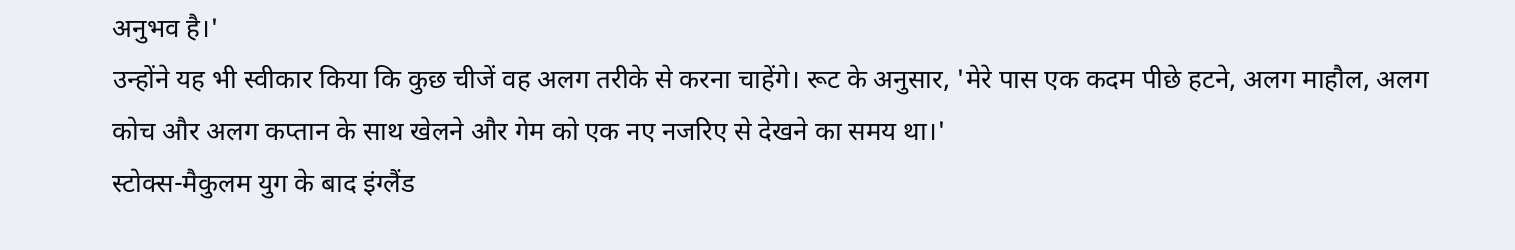अनुभव है।'
उन्होंने यह भी स्वीकार किया कि कुछ चीजें वह अलग तरीके से करना चाहेंगे। रूट के अनुसार, 'मेरे पास एक कदम पीछे हटने, अलग माहौल, अलग कोच और अलग कप्तान के साथ खेलने और गेम को एक नए नजरिए से देखने का समय था।'
स्टोक्स-मैकुलम युग के बाद इंग्लैंड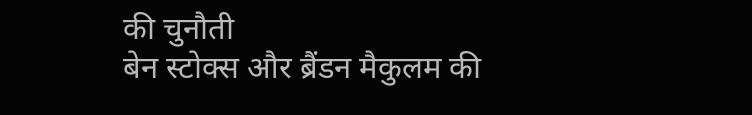की चुनौती
बेन स्टोक्स और ब्रैंडन मैकुलम की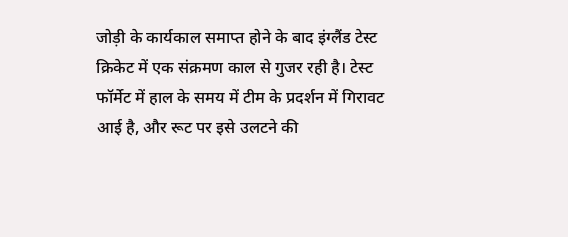जोड़ी के कार्यकाल समाप्त होने के बाद इंग्लैंड टेस्ट क्रिकेट में एक संक्रमण काल से गुजर रही है। टेस्ट फॉर्मेट में हाल के समय में टीम के प्रदर्शन में गिरावट आई है, और रूट पर इसे उलटने की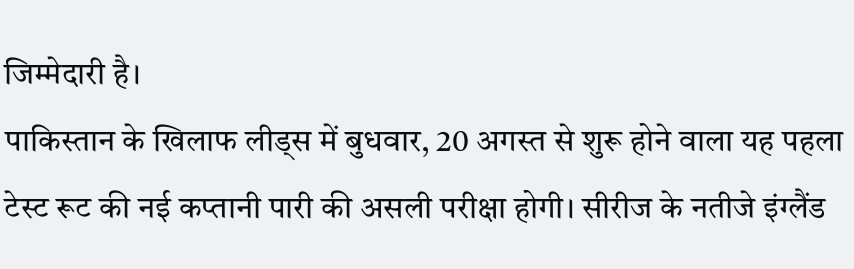जिम्मेदारी है।
पाकिस्तान के खिलाफ लीड्स में बुधवार, 20 अगस्त से शुरू होने वाला यह पहला टेस्ट रूट की नई कप्तानी पारी की असली परीक्षा होगी। सीरीज के नतीजे इंग्लैंड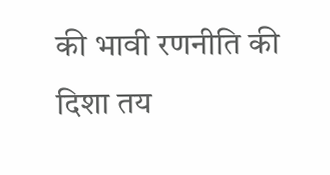की भावी रणनीति की दिशा तय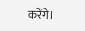करेंगे।